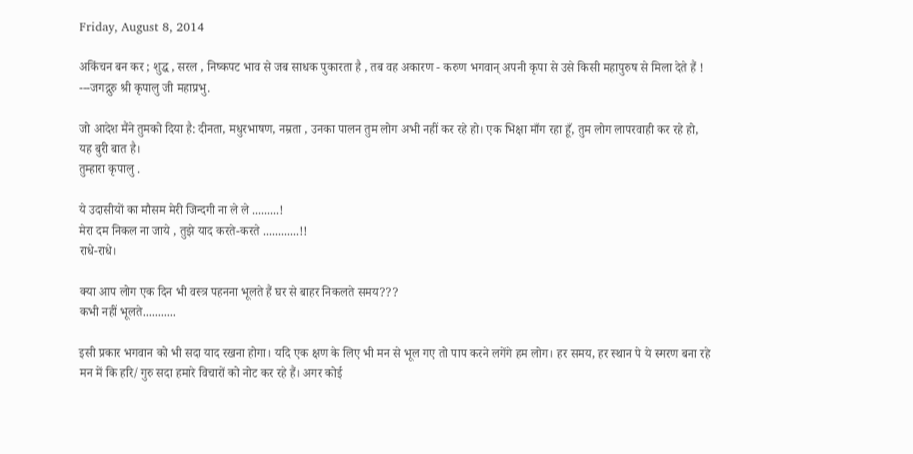Friday, August 8, 2014

अकिंचन बन कर ; शुद्ध , सरल , निष्कपट भाव से जब साधक पुकारता है , तब वह अकारण - करुण भगवान् अपनी कृपा से उसे किसी महापुरुष से मिला देते हैं !
---जगद्गुरु श्री कृपालु जी महाप्रभु.

जो आदेश मैंने तुमको दिया है: दीनता, मधुरभाषण, नम्रता , उनका पालन तुम लोग अभी नहीं कर रहे हो। एक भिक्षा माँग रहा हूँ, तुम लोग लापरवाही कर रहे हो, यह बुरी बात है।
तुम्हारा कृपालु .

ये उदासीयों का मौसम मेरी जिन्दगी ना ले ले .........!
मेरा दम निकल ना जाये , तुझे याद करते-करते ............!!
राधे-राधे।

क्या आप लोग एक दिन भी वस्त्र पहनना भूलते हैं घर से बाहर निकलते समय???
कभी नहीं भूलते...........

इसी प्रकार भगवान को भी सदा याद रखना होगा। यदि एक क्षण के लिए भी मन से भूल गए तो पाप करने लगेंगे हम लोग। हर समय, हर स्थान पे ये स्मरण बना रहे मन में कि हरि/गुरु सदा हमारे विचारों को नोट कर रहे हैं। अगर कोई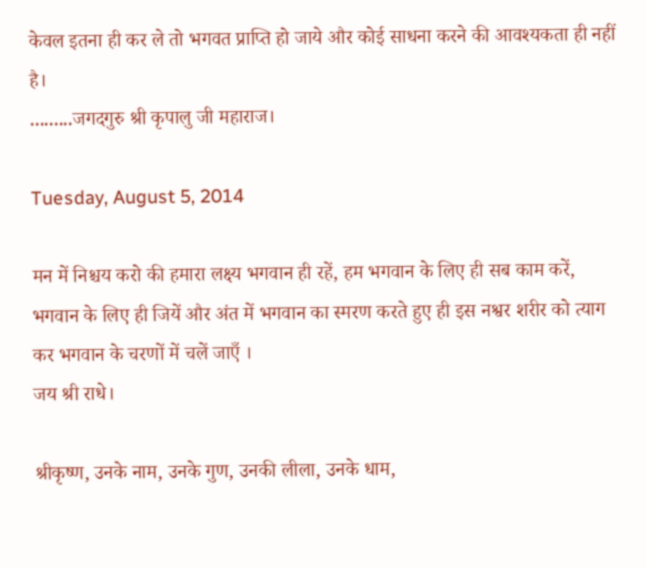केवल इतना ही कर ले तो भगवत प्राप्ति हो जाये और कोई साधना करने की आवश्यकता ही नहीं है।
.........जगदगुरु श्री कृपालु जी महाराज।

Tuesday, August 5, 2014

मन में निश्चय करो की हमारा लक्ष्य भगवान ही रहें, हम भगवान के लिए ही सब काम करें, भगवान के लिए ही जियें और अंत में भगवान का स्मरण करते हुए ही इस नश्वर शरीर को त्याग कर भगवान के चरणों में चलें जाएँ ।
जय श्री राधे।

श्रीकृष्ण, उनके नाम, उनके गुण, उनकी लीला, उनके धाम,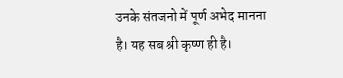उनके संतजनो में पूर्ण अभेद मानना है। यह सब श्री कृष्ण ही है।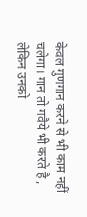केवल गुणगान करने से भी काम नहीं चलेगा। गान तो गवैये भी करते है , लेकिन उनको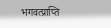भगवत्प्राप्ति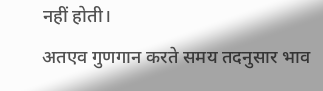नहीं होती।
अतएव गुणगान करते समय तदनुसार भाव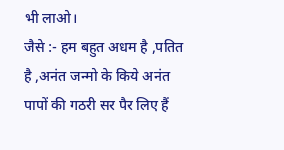भी लाओ।
जैसे :- हम बहुत अधम है ,पतित है ,अनंत जन्मो के किये अनंत पापों की गठरी सर पैर लिए हैं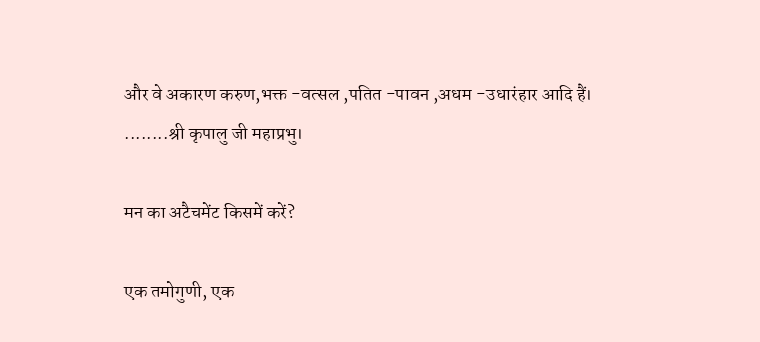और वे अकारण करुण,भक्त -वत्सल ,पतित -पावन ,अधम -उधारंहार आदि हैं।
........श्री कृपालु जी महाप्रभु।

मन का अटैचमेंट किसमें करें?

एक तमोगुणी, एक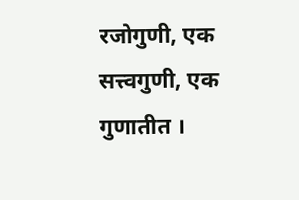रजोगुणी, एक सत्त्वगुणी, एक गुणातीत ।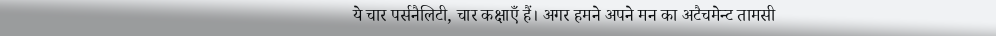ये चार पर्सनैलिटी, चार कक्षाएँ हैं। अगर हमने अपने मन का अटैचमेन्ट तामसी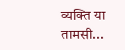व्यक्ति या तामसी...